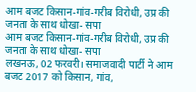आम बजट किसान-गांव-गरीब विरोधी, उप्र की जनता के साथ धोखा- सपा
आम बजट किसान-गांव-गरीब विरोधी, उप्र की जनता के साथ धोखा- सपा
लखनऊ, 02 फरवरी। समाजवादी पार्टी ने आम बजट 2017 को किसान, गांव,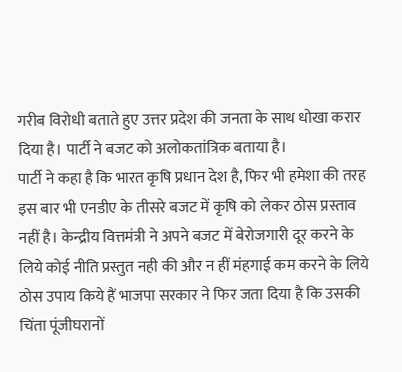गरीब विरोधी बताते हुए उत्तर प्रदेश की जनता के साथ धोखा करार दिया है। पार्टी ने बजट को अलोकतांत्रिक बताया है।
पार्टी ने कहा है कि भारत कृषि प्रधान देश है, फिर भी हमेशा की तरह इस बार भी एनडीए के तीसरे बजट में कृषि को लेकर ठोस प्रस्ताव नहीं है। केन्द्रीय वित्तमंत्री ने अपने बजट में बेरोजगारी दूर करने के लिये कोई नीति प्रस्तुत नही की और न हीं मंहगाई कम करने के लिये ठोस उपाय किये हैं भाजपा सरकार ने फिर जता दिया है कि उसकी चिंता पूंजीघरानों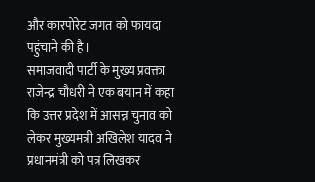और कारपोरेट जगत को फायदा पहुंचाने की है।
समाजवादी पार्टी के मुख्य प्रवक्ता राजेन्द्र चौधरी ने एक बयान में कहा कि उत्तर प्रदेश में आसन्न चुनाव को लेकर मुख्यमत्री अखिलेश यादव ने प्रधानमंत्री को पत्र लिखकर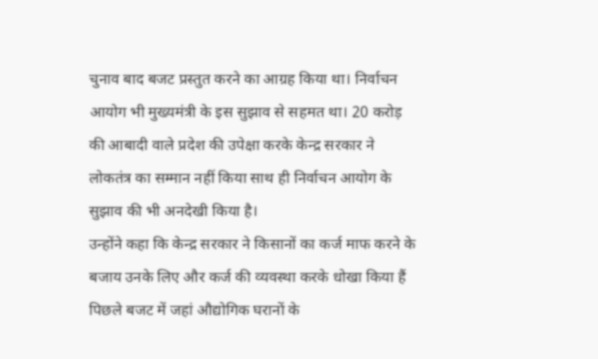चुनाव बाद बजट प्रस्तुत करने का आग्रह किया था। निर्वाचन आयोग भी मुख्यमंत्री के इस सुझाव से सहमत था। 20 करोड़ की आबादी वाले प्रदेश की उपेक्षा करके केन्द्र सरकार ने लोकतंत्र का सम्मान नहीं किया साथ ही निर्वाचन आयोग के सुझाव की भी अनदेखी किया है।
उन्होंने कहा कि केन्द्र सरकार ने किसानों का कर्ज माफ करने के बजाय उनके लिए और कर्ज की व्यवस्था करके धोखा किया हैं पिछले बजट में जहां औद्योगिक घरानों के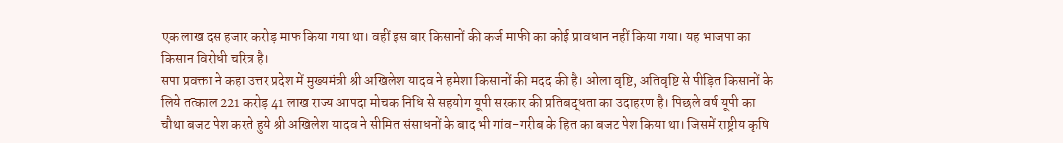एक लाख दस हजार करोड़ माफ किया गया था। वहीं इस बार किसानों की कर्ज माफी का कोई प्रावधान नहीं किया गया। यह भाजपा का किसान विरोधी चरित्र है।
सपा प्रवक्ता ने कहा उत्तर प्रदेश में मुख्यमंत्री श्री अखिलेश यादव ने हमेशा किसानों की मदद की है। ओला वृष्टि, अतिवृष्टि से पीड़ित किसानों के लिये तत्काल 221 करोड़ 41 लाख राज्य आपदा मोचक निधि से सहयोग यूपी सरकार की प्रतिबद्धता का उदाहरण है। पिछले वर्ष यूपी का चौथा बजट पेश करते हुये श्री अखिलेश यादव ने सीमित संसाधनों के बाद भी गांव-गरीब के हित का बजट पेश किया था। जिसमें राष्ट्रीय कृषि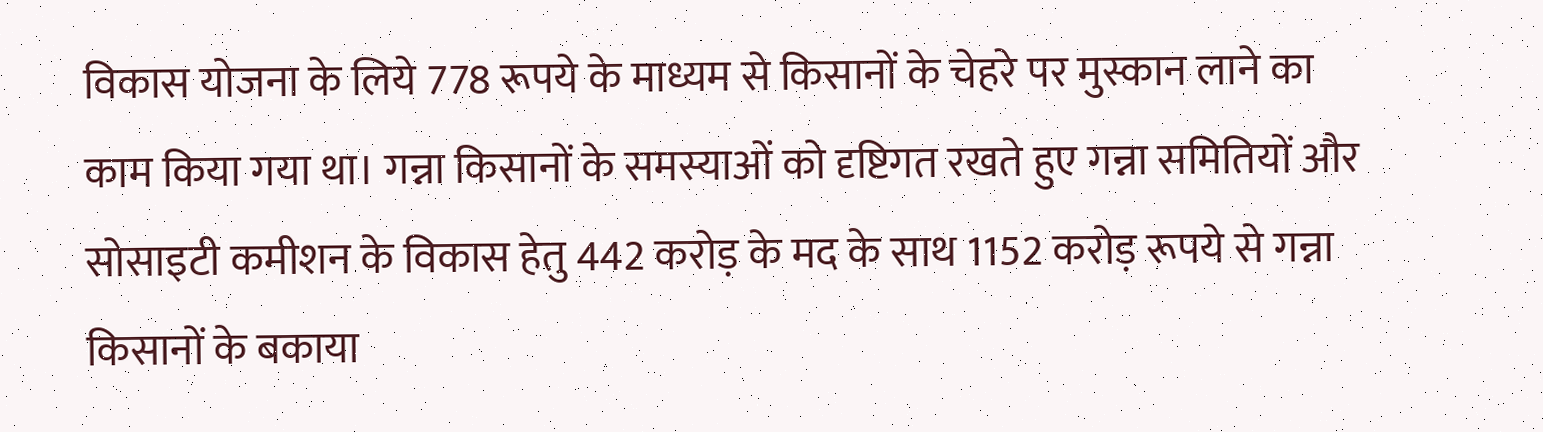विकास योजना के लिये 778 रूपये के माध्यम से किसानों के चेहरे पर मुस्कान लाने का काम किया गया था। गन्ना किसानों के समस्याओं को दृष्टिगत रखते हुए गन्ना समितियों और सोसाइटी कमीशन के विकास हेतु 442 करोड़ के मद के साथ 1152 करोड़ रूपये से गन्ना किसानों के बकाया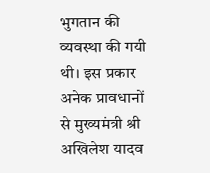भुगतान की व्यवस्था की गयी थी। इस प्रकार अनेक प्रावधानों से मुख्यमंत्री श्री अखिलेश यादव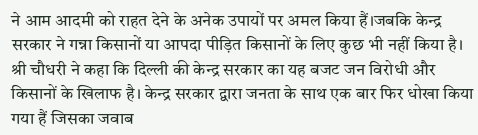ने आम आदमी को राहत देने के अनेक उपायों पर अमल किया हैं।जबकि केन्द्र सरकार ने गन्ना किसानों या आपदा पीड़ित किसानों के लिए कुछ भी नहीं किया है।
श्री चौधरी ने कहा कि दिल्ली की केन्द्र सरकार का यह बजट जन विरोधी और किसानों के खिलाफ है। केन्द्र सरकार द्वारा जनता के साथ एक बार फिर धोखा किया गया हैं जिसका जवाब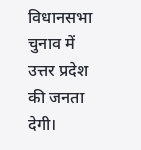विधानसभा चुनाव में उत्तर प्रदेश की जनता देगी।